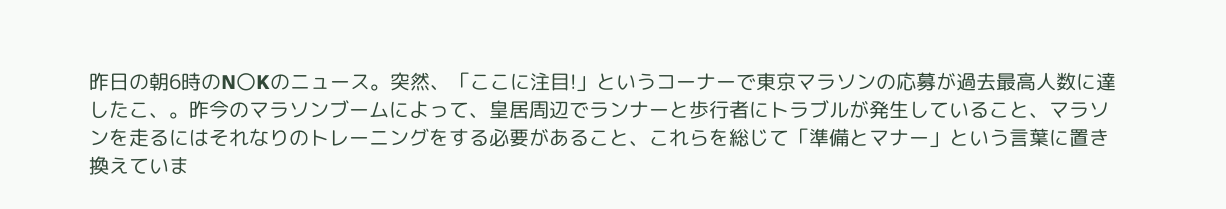昨日の朝6時のN〇Kのニュース。突然、「ここに注目!」というコーナーで東京マラソンの応募が過去最高人数に達したこ、。昨今のマラソンブームによって、皇居周辺でランナーと歩行者にトラブルが発生していること、マラソンを走るにはそれなりのトレーニングをする必要があること、これらを総じて「準備とマナー」という言葉に置き換えていま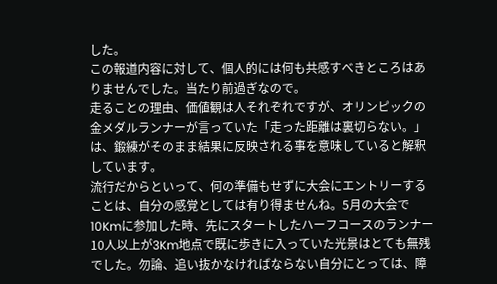した。
この報道内容に対して、個人的には何も共感すべきところはありませんでした。当たり前過ぎなので。
走ることの理由、価値観は人それぞれですが、オリンピックの金メダルランナーが言っていた「走った距離は裏切らない。」は、鍛練がそのまま結果に反映される事を意味していると解釈しています。
流行だからといって、何の準備もせずに大会にエントリーすることは、自分の感覚としては有り得ませんね。5月の大会で10Kmに参加した時、先にスタートしたハーフコースのランナー10人以上が3Km地点で既に歩きに入っていた光景はとても無残でした。勿論、追い抜かなければならない自分にとっては、障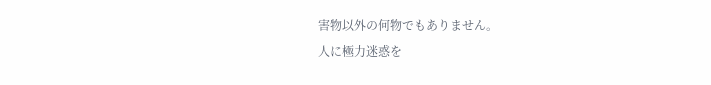害物以外の何物でもありません。
人に極力迷惑を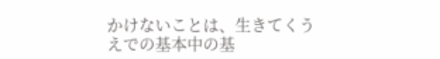かけないことは、生きてくうえでの基本中の基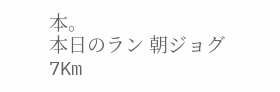本。
本日のラン 朝ジョグ 7Km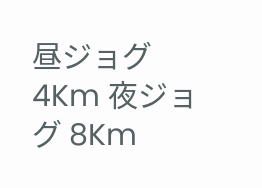昼ジョグ 4Km 夜ジョグ 8Km